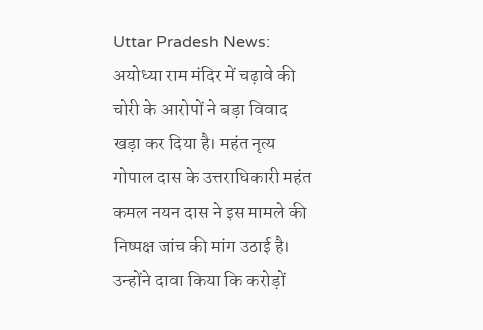Uttar Pradesh News: अयोध्या राम मंदिर में चढ़ावे की चोरी के आरोपों ने बड़ा विवाद खड़ा कर दिया है। महंत नृत्य गोपाल दास के उत्तराधिकारी महंत कमल नयन दास ने इस मामले की निष्पक्ष जांच की मांग उठाई है। उन्होंने दावा किया कि करोड़ों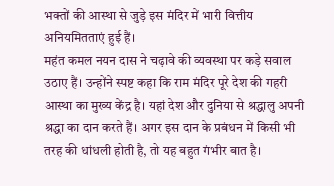भक्तों की आस्था से जुड़े इस मंदिर में भारी वित्तीय अनियमितताएं हुई हैं।
महंत कमल नयन दास ने चढ़ावे की व्यवस्था पर कड़े सवाल उठाए हैं। उन्होंने स्पष्ट कहा कि राम मंदिर पूरे देश की गहरी आस्था का मुख्य केंद्र है। यहां देश और दुनिया से श्रद्धालु अपनी श्रद्धा का दान करते हैं। अगर इस दान के प्रबंधन में किसी भी तरह की धांधली होती है, तो यह बहुत गंभीर बात है।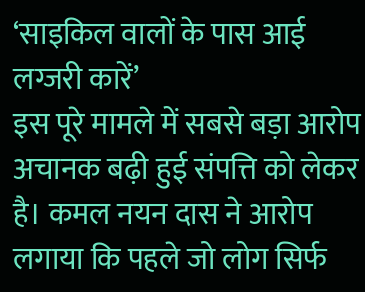‘साइकिल वालों के पास आई लग्जरी कारें’
इस पूरे मामले में सबसे बड़ा आरोप अचानक बढ़ी हुई संपत्ति को लेकर है। कमल नयन दास ने आरोप लगाया कि पहले जो लोग सिर्फ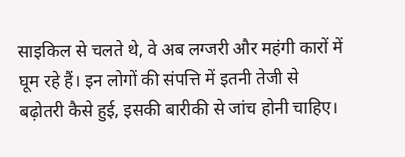साइकिल से चलते थे, वे अब लग्जरी और महंगी कारों में घूम रहे हैं। इन लोगों की संपत्ति में इतनी तेजी से बढ़ोतरी कैसे हुई, इसकी बारीकी से जांच होनी चाहिए।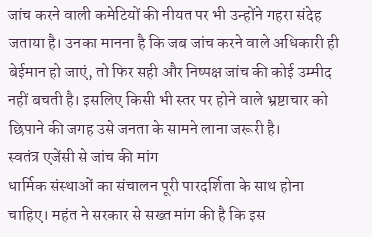जांच करने वाली कमेटियों की नीयत पर भी उन्होंने गहरा संदेह जताया है। उनका मानना है कि जब जांच करने वाले अधिकारी ही बेईमान हो जाएं, तो फिर सही और निष्पक्ष जांच की कोई उम्मीद नहीं बचती है। इसलिए किसी भी स्तर पर होने वाले भ्रष्टाचार को छिपाने की जगह उसे जनता के सामने लाना जरूरी है।
स्वतंत्र एजेंसी से जांच की मांग
धार्मिक संस्थाओं का संचालन पूरी पारदर्शिता के साथ होना चाहिए। महंत ने सरकार से सख्त मांग की है कि इस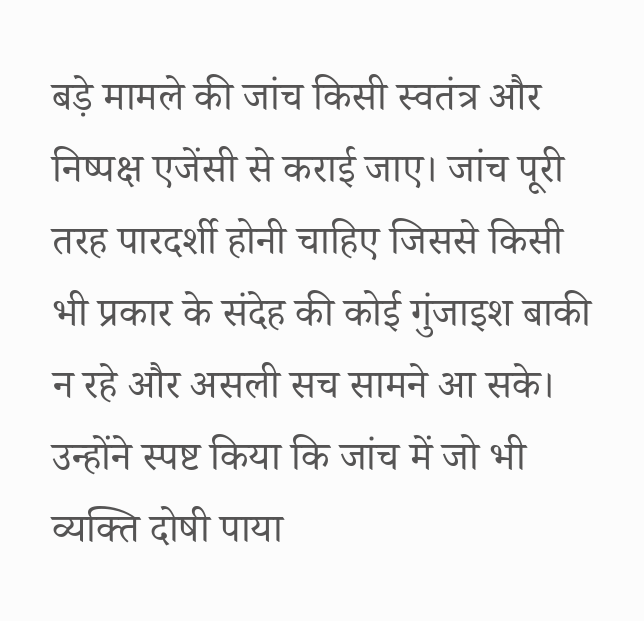बड़े मामले की जांच किसी स्वतंत्र और निष्पक्ष एजेंसी से कराई जाए। जांच पूरी तरह पारदर्शी होनी चाहिए जिससे किसी भी प्रकार के संदेह की कोई गुंजाइश बाकी न रहे और असली सच सामने आ सके।
उन्होंने स्पष्ट किया कि जांच में जो भी व्यक्ति दोषी पाया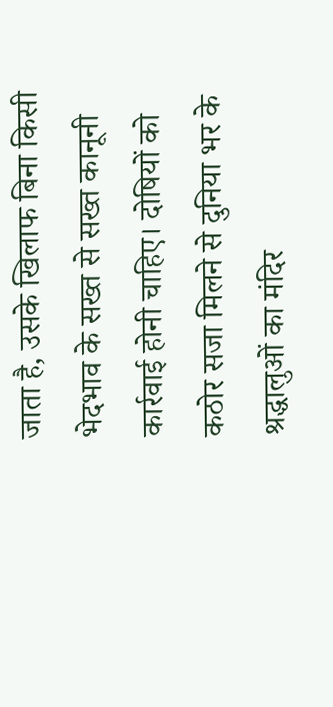जाता है, उसके खिलाफ बिना किसी भेदभाव के सख्त से सख्त कानूनी कार्रवाई होनी चाहिए। दोषियों को कठोर सजा मिलने से दुनिया भर के श्रद्धालुओं का मंदिर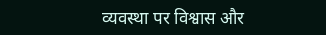व्यवस्था पर विश्वास और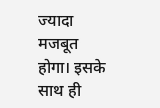ज्यादा मजबूत होगा। इसके साथ ही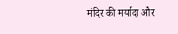मंदिर की मर्यादा और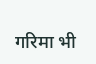गरिमा भी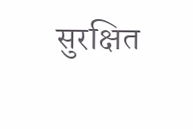सुरक्षित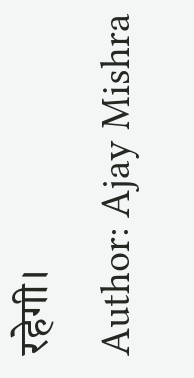रहेगी।
Author: Ajay Mishra